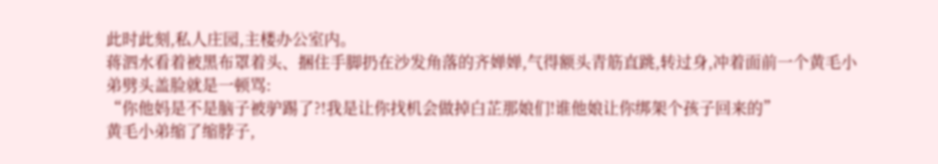此时此刻,私人庄园,主楼办公室内。
蒋泗水看着被黑布罩着头、捆住手脚扔在沙发角落的齐婵婵,气得额头青筋直跳,转过身,冲着面前一个黄毛小弟劈头盖脸就是一顿骂:
“你他妈是不是脑子被驴踢了?!我是让你找机会做掉白芷那娘们!谁他娘让你绑架个孩子回来的”
黄毛小弟缩了缩脖子,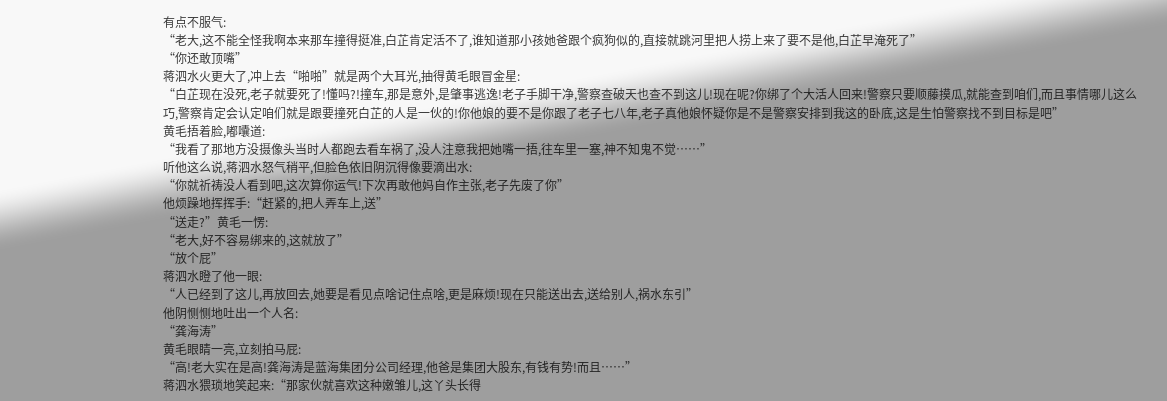有点不服气:
“老大,这不能全怪我啊本来那车撞得挺准,白芷肯定活不了,谁知道那小孩她爸跟个疯狗似的,直接就跳河里把人捞上来了要不是他,白芷早淹死了”
“你还敢顶嘴”
蒋泗水火更大了,冲上去“啪啪”就是两个大耳光,抽得黄毛眼冒金星:
“白芷现在没死,老子就要死了!懂吗?!撞车,那是意外,是肇事逃逸!老子手脚干净,警察查破天也查不到这儿!现在呢?你绑了个大活人回来!警察只要顺藤摸瓜,就能查到咱们,而且事情哪儿这么巧,警察肯定会认定咱们就是跟要撞死白芷的人是一伙的!你他娘的要不是你跟了老子七八年,老子真他娘怀疑你是不是警察安排到我这的卧底,这是生怕警察找不到目标是吧”
黄毛捂着脸,嘟囔道:
“我看了那地方没摄像头当时人都跑去看车祸了,没人注意我把她嘴一捂,往车里一塞,神不知鬼不觉……”
听他这么说,蒋泗水怒气稍平,但脸色依旧阴沉得像要滴出水:
“你就祈祷没人看到吧,这次算你运气!下次再敢他妈自作主张,老子先废了你”
他烦躁地挥挥手:“赶紧的,把人弄车上,送”
“送走?”黄毛一愣:
“老大,好不容易绑来的,这就放了”
“放个屁”
蒋泗水瞪了他一眼:
“人已经到了这儿,再放回去,她要是看见点啥记住点啥,更是麻烦!现在只能送出去,送给别人,祸水东引”
他阴恻恻地吐出一个人名:
“龚海涛”
黄毛眼睛一亮,立刻拍马屁:
“高!老大实在是高!龚海涛是蓝海集团分公司经理,他爸是集团大股东,有钱有势!而且……”
蒋泗水猥琐地笑起来:“那家伙就喜欢这种嫩雏儿,这丫头长得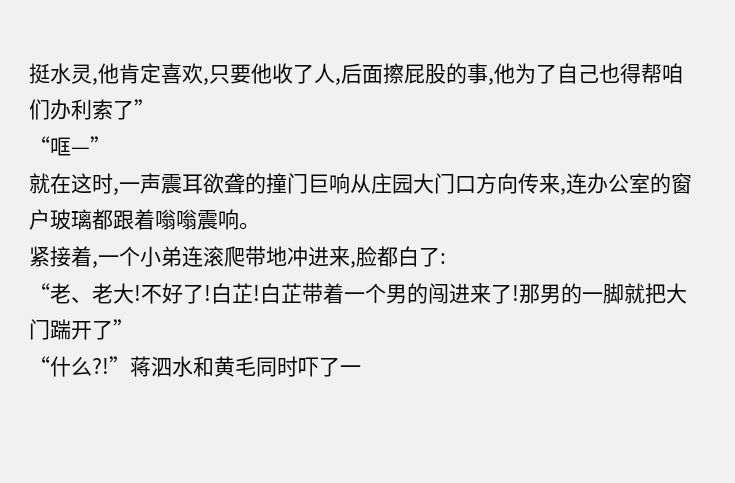挺水灵,他肯定喜欢,只要他收了人,后面擦屁股的事,他为了自己也得帮咱们办利索了”
“哐—”
就在这时,一声震耳欲聋的撞门巨响从庄园大门口方向传来,连办公室的窗户玻璃都跟着嗡嗡震响。
紧接着,一个小弟连滚爬带地冲进来,脸都白了:
“老、老大!不好了!白芷!白芷带着一个男的闯进来了!那男的一脚就把大门踹开了”
“什么?!”蒋泗水和黄毛同时吓了一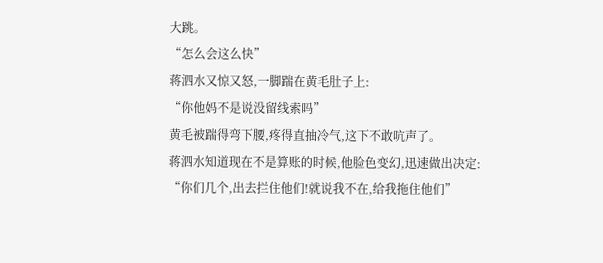大跳。
“怎么会这么快”
蒋泗水又惊又怒,一脚踹在黄毛肚子上:
“你他妈不是说没留线索吗”
黄毛被踹得弯下腰,疼得直抽冷气,这下不敢吭声了。
蒋泗水知道现在不是算账的时候,他脸色变幻,迅速做出决定:
“你们几个,出去拦住他们!就说我不在,给我拖住他们”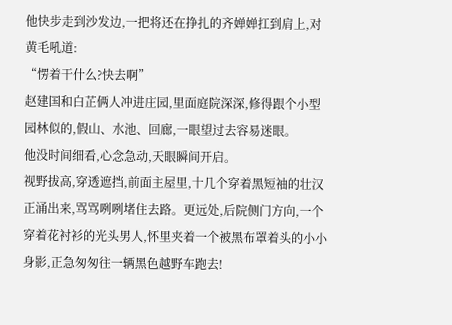他快步走到沙发边,一把将还在挣扎的齐婵婵扛到肩上,对黄毛吼道:
“愣着干什么?快去啊”
赵建国和白芷俩人冲进庄园,里面庭院深深,修得跟个小型园林似的,假山、水池、回廊,一眼望过去容易迷眼。
他没时间细看,心念急动,天眼瞬间开启。
视野拔高,穿透遮挡,前面主屋里,十几个穿着黑短袖的壮汉正涌出来,骂骂咧咧堵住去路。更远处,后院侧门方向,一个穿着花衬衫的光头男人,怀里夹着一个被黑布罩着头的小小身影,正急匆匆往一辆黑色越野车跑去!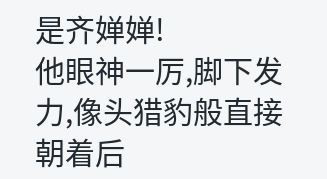是齐婵婵!
他眼神一厉,脚下发力,像头猎豹般直接朝着后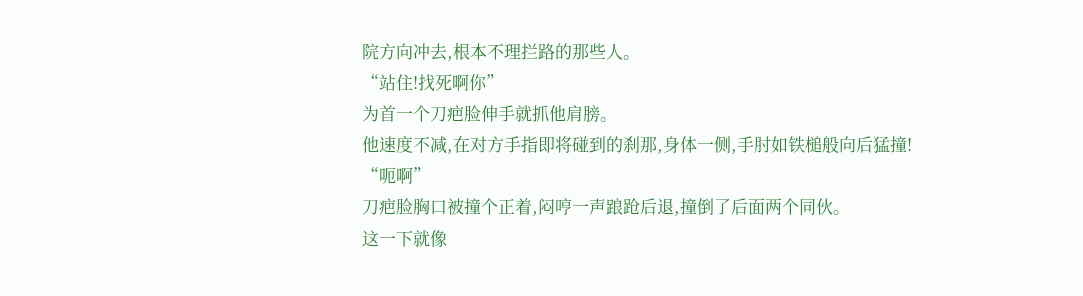院方向冲去,根本不理拦路的那些人。
“站住!找死啊你”
为首一个刀疤脸伸手就抓他肩膀。
他速度不减,在对方手指即将碰到的刹那,身体一侧,手肘如铁槌般向后猛撞!
“呃啊”
刀疤脸胸口被撞个正着,闷哼一声踉跄后退,撞倒了后面两个同伙。
这一下就像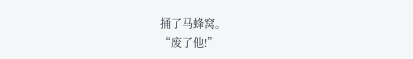捅了马蜂窝。
“废了他!”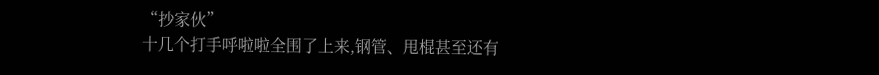“抄家伙”
十几个打手呼啦啦全围了上来,钢管、甩棍甚至还有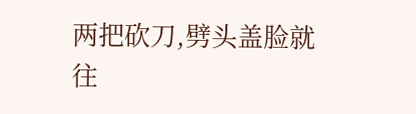两把砍刀,劈头盖脸就往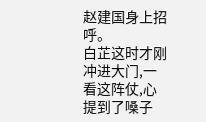赵建国身上招呼。
白芷这时才刚冲进大门,一看这阵仗,心提到了嗓子